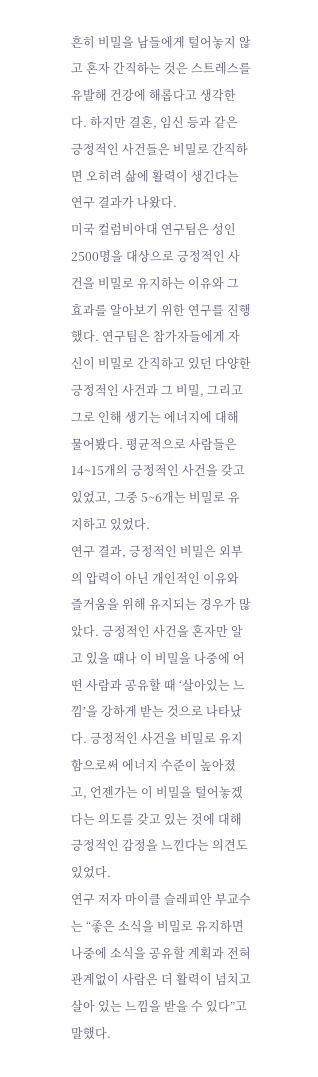흔히 비밀을 남들에게 털어놓지 않고 혼자 간직하는 것은 스트레스를 유발해 건강에 해롭다고 생각한다. 하지만 결혼, 임신 등과 같은 긍정적인 사건들은 비밀로 간직하면 오히려 삶에 활력이 생긴다는 연구 결과가 나왔다.
미국 컬럼비아대 연구팀은 성인 2500명을 대상으로 긍정적인 사건을 비밀로 유지하는 이유와 그 효과를 알아보기 위한 연구를 진행했다. 연구팀은 참가자들에게 자신이 비밀로 간직하고 있던 다양한 긍정적인 사건과 그 비밀, 그리고 그로 인해 생기는 에너지에 대해 물어봤다. 평균적으로 사람들은 14~15개의 긍정적인 사건을 갖고 있었고, 그중 5~6개는 비밀로 유지하고 있었다.
연구 결과, 긍정적인 비밀은 외부의 압력이 아닌 개인적인 이유와 즐거움을 위해 유지되는 경우가 많았다. 긍정적인 사건을 혼자만 알고 있을 때나 이 비밀을 나중에 어떤 사람과 공유할 때 ‘살아있는 느낌’을 강하게 받는 것으로 나타났다. 긍정적인 사건을 비밀로 유지함으로써 에너지 수준이 높아졌고, 언젠가는 이 비밀을 털어놓겠다는 의도를 갖고 있는 것에 대해 긍정적인 감정을 느낀다는 의견도 있었다.
연구 저자 마이클 슬레피안 부교수는 “좋은 소식을 비밀로 유지하면 나중에 소식을 공유할 계획과 전혀 관계없이 사람은 더 활력이 넘치고 살아 있는 느낌을 받을 수 있다”고 말했다.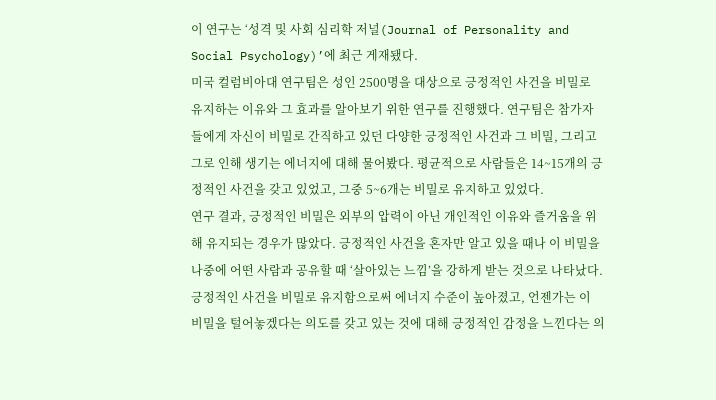이 연구는 ‘성격 및 사회 심리학 저널(Journal of Personality and Social Psychology)’에 최근 게재됐다.
미국 컬럼비아대 연구팀은 성인 2500명을 대상으로 긍정적인 사건을 비밀로 유지하는 이유와 그 효과를 알아보기 위한 연구를 진행했다. 연구팀은 참가자들에게 자신이 비밀로 간직하고 있던 다양한 긍정적인 사건과 그 비밀, 그리고 그로 인해 생기는 에너지에 대해 물어봤다. 평균적으로 사람들은 14~15개의 긍정적인 사건을 갖고 있었고, 그중 5~6개는 비밀로 유지하고 있었다.
연구 결과, 긍정적인 비밀은 외부의 압력이 아닌 개인적인 이유와 즐거움을 위해 유지되는 경우가 많았다. 긍정적인 사건을 혼자만 알고 있을 때나 이 비밀을 나중에 어떤 사람과 공유할 때 ‘살아있는 느낌’을 강하게 받는 것으로 나타났다. 긍정적인 사건을 비밀로 유지함으로써 에너지 수준이 높아졌고, 언젠가는 이 비밀을 털어놓겠다는 의도를 갖고 있는 것에 대해 긍정적인 감정을 느낀다는 의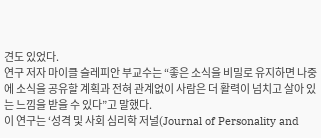견도 있었다.
연구 저자 마이클 슬레피안 부교수는 “좋은 소식을 비밀로 유지하면 나중에 소식을 공유할 계획과 전혀 관계없이 사람은 더 활력이 넘치고 살아 있는 느낌을 받을 수 있다”고 말했다.
이 연구는 ‘성격 및 사회 심리학 저널(Journal of Personality and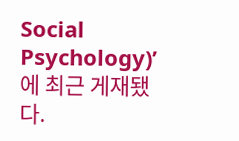Social Psychology)’에 최근 게재됐다.